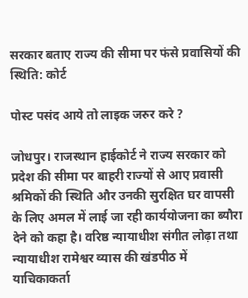सरकार बताए राज्य की सीमा पर फंसे प्रवासियों की स्थिति: कोर्ट

पोस्ट पसंद आये तो लाइक जरुर करे ?

जोधपुर। राजस्थान हाईकोर्ट ने राज्य सरकार को प्रदेश की सीमा पर बाहरी राज्यों से आए प्रवासी श्रमिकों की स्थिति और उनकी सुरक्षित घर वापसी के लिए अमल में लाई जा रही कार्ययोजना का ब्यौरा देने को कहा है। वरिष्ठ न्यायाधीश संगीत लोढ़ा तथा न्यायाधीश रामेश्वर व्यास की खंडपीठ में याचिकाकर्ता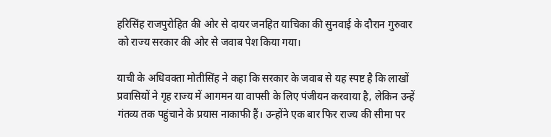हरिसिंह राजपुरोहित की ओर से दायर जनहित याचिका की सुनवाई के दौरान गुरुवार को राज्य सरकार की ओर से जवाब पेश किया गया।

याची के अधिवक्ता मोतीसिंह ने कहा कि सरकार के जवाब से यह स्पष्ट है कि लाखों प्रवासियों ने गृह राज्य में आगमन या वापसी के लिए पंजीयन करवाया है, लेकिन उन्हें गंतव्य तक पहुंचाने के प्रयास नाकाफी हैं। उन्होंने एक बार फिर राज्य की सीमा पर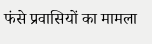फंसे प्रवासियों का मामला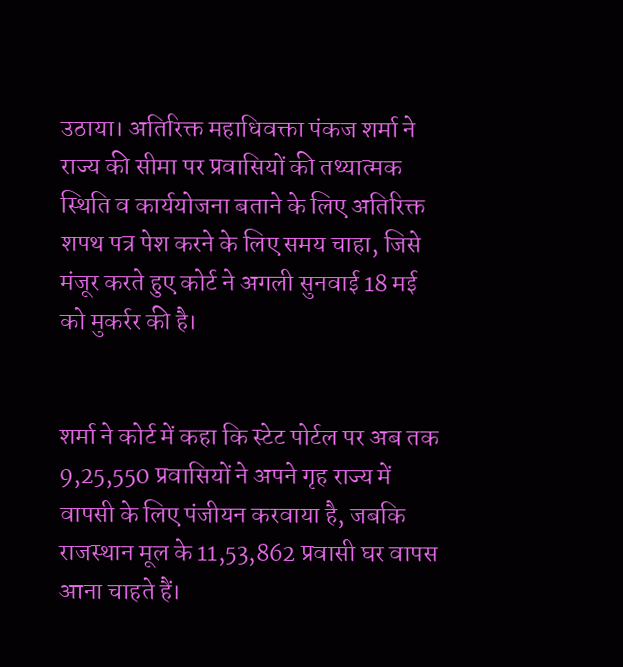उठाया। अतिरिक्त महाधिवक्ता पंकज शर्मा ने राज्य की सीमा पर प्रवासियों की तथ्यात्मक स्थिति व कार्ययोजना बताने के लिए अतिरिक्त शपथ पत्र पेश करने के लिए समय चाहा, जिसे मंजूर करते हुए कोर्ट ने अगली सुनवाई 18 मई को मुकर्रर की है।


शर्मा ने कोर्ट में कहा कि स्टेट पोर्टल पर अब तक 9,25,550 प्रवासियों ने अपने गृह राज्य में वापसी के लिए पंजीयन करवाया है, जबकि राजस्थान मूल के 11,53,862 प्रवासी घर वापस आना चाहते हैं।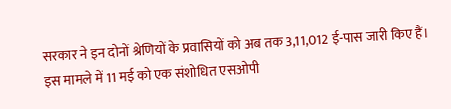सरकार ने इन दोनों श्रेणियों के प्रवासियों को अब तक 3,11,012 ई-पास जारी किए हैं। इस मामले में 11 मई को एक संशोधित एसओपी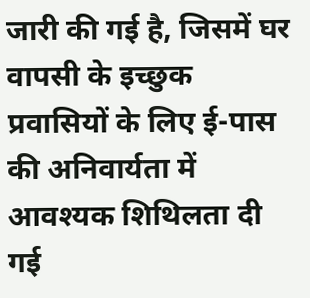जारी की गई है, जिसमें घर वापसी के इच्छुक प्रवासियों के लिए ई-पास की अनिवार्यता में आवश्यक शिथिलता दी गई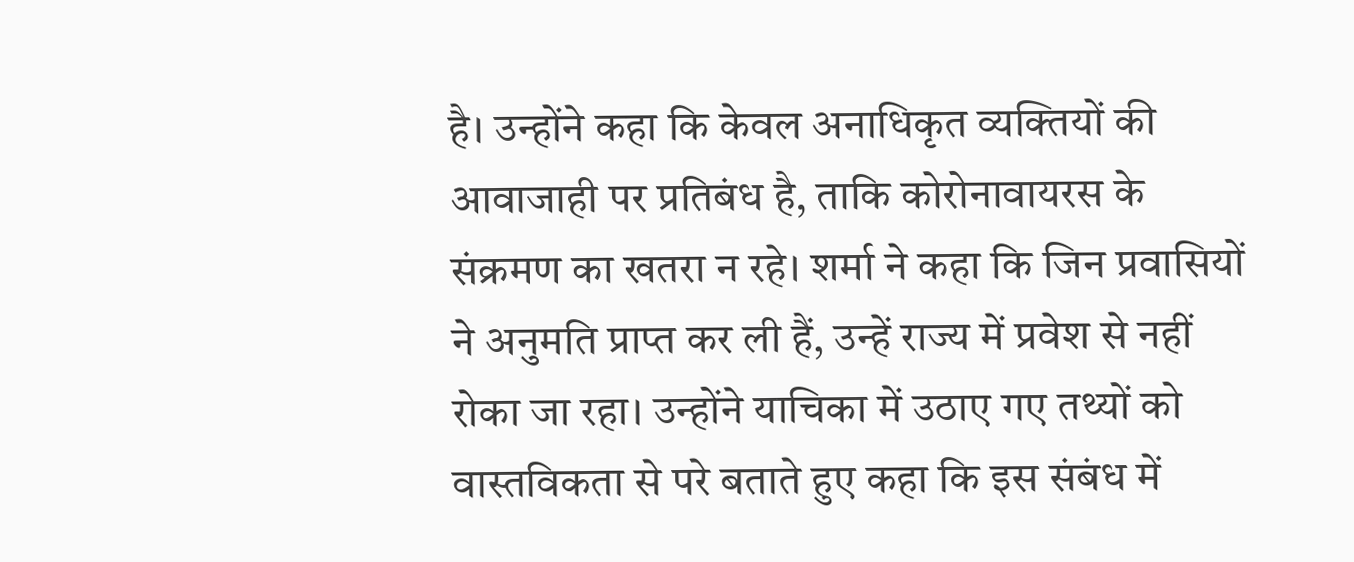है। उन्होंने कहा कि केवल अनाधिकृत व्यक्तियों की आवाजाही पर प्रतिबंध है, ताकि कोरोनावायरस के संक्रमण का खतरा न रहे। शर्मा ने कहा कि जिन प्रवासियों ने अनुमति प्राप्त कर ली हैं, उन्हें राज्य में प्रवेश से नहीं रोका जा रहा। उन्होंने याचिका में उठाए गए तथ्यों को वास्तविकता से परे बताते हुए कहा कि इस संबंध में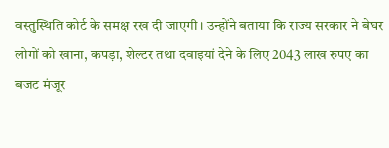वस्तुस्थिति कोर्ट के समक्ष रख दी जाएगी। उन्होंने बताया कि राज्य सरकार ने बेघर लोगों को खाना, कपड़ा, शेल्टर तथा दवाइयां देने के लिए 2043 लाख रुपए का बजट मंजूर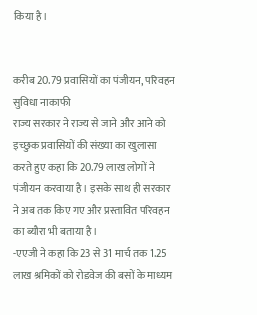किया है।


करीब 20.79 प्रवासियों का पंजीयन, परिवहन सुविधा नाकाफी
राज्य सरकार ने राज्य से जाने और आने को इच्छुक प्रवासियों की संख्या का खुलासा करते हुए कहा कि 20.79 लाख लोगों ने पंजीयन करवाया है। इसके साथ ही सरकार ने अब तक किए गए और प्रस्तावित परिवहन का ब्यौरा भी बताया है।
-एएजी ने कहा कि 23 से 31 मार्च तक 1.25 लाख श्रमिकों को रोडवेज की बसों के माध्यम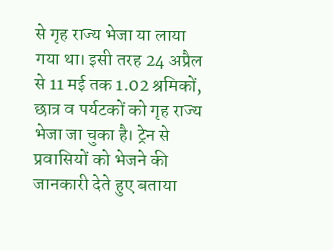से गृह राज्य भेजा या लाया गया था। इसी तरह 24 अप्रैल से 11 मई तक 1.02 श्रमिकों, छात्र व पर्यटकों को गृह राज्य भेजा जा चुका है। ट्रेन से प्रवासियों को भेजने की जानकारी देते हुए बताया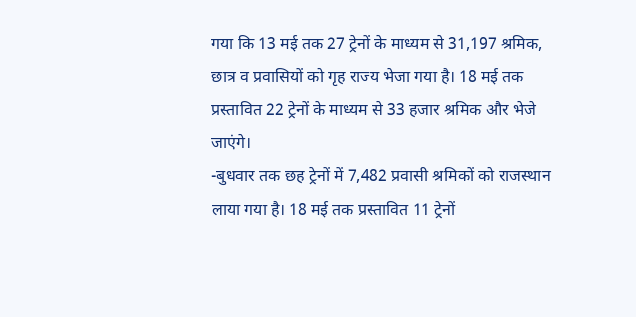गया कि 13 मई तक 27 ट्रेनों के माध्यम से 31,197 श्रमिक, छात्र व प्रवासियों को गृह राज्य भेजा गया है। 18 मई तक प्रस्तावित 22 ट्रेनों के माध्यम से 33 हजार श्रमिक और भेजे जाएंगे।
-बुधवार तक छह ट्रेनों में 7,482 प्रवासी श्रमिकों को राजस्थान लाया गया है। 18 मई तक प्रस्तावित 11 ट्रेनों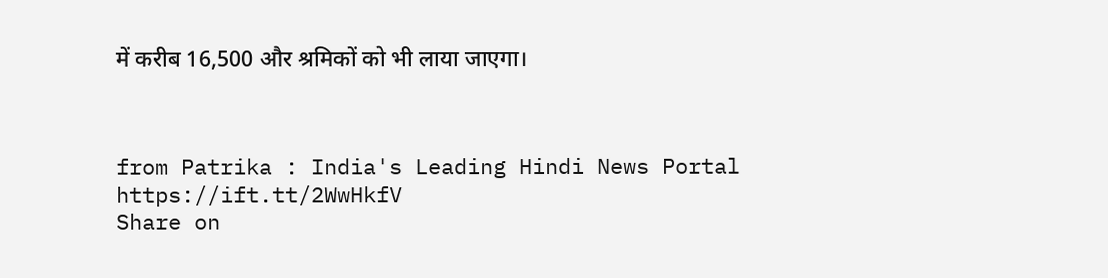में करीब 16,500 और श्रमिकों को भी लाया जाएगा।



from Patrika : India's Leading Hindi News Portal https://ift.tt/2WwHkfV
Share on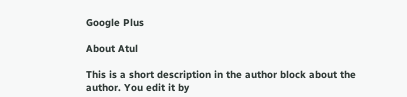Google Plus

About Atul

This is a short description in the author block about the author. You edit it by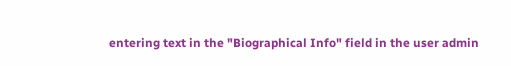entering text in the "Biographical Info" field in the user admin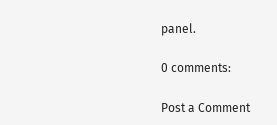panel.

0 comments:

Post a Comment